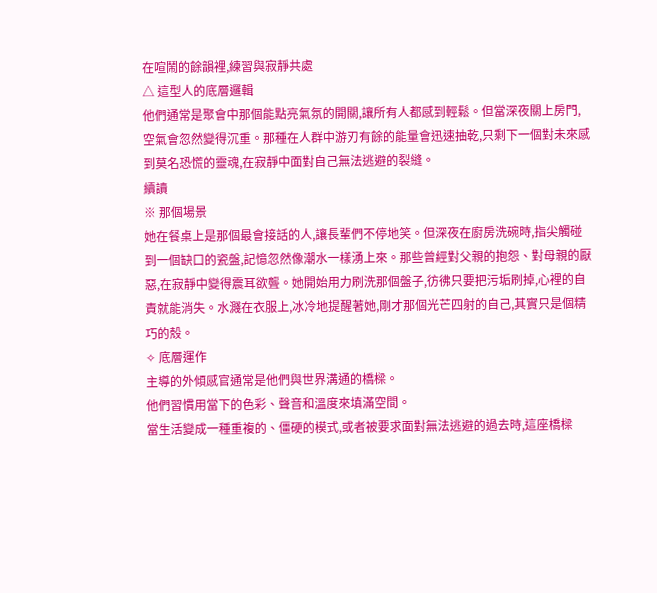在喧鬧的餘韻裡,練習與寂靜共處
△ 這型人的底層邏輯
他們通常是聚會中那個能點亮氣氛的開關,讓所有人都感到輕鬆。但當深夜關上房門,空氣會忽然變得沉重。那種在人群中游刃有餘的能量會迅速抽乾,只剩下一個對未來感到莫名恐慌的靈魂,在寂靜中面對自己無法逃避的裂縫。
續讀
※ 那個場景
她在餐桌上是那個最會接話的人,讓長輩們不停地笑。但深夜在廚房洗碗時,指尖觸碰到一個缺口的瓷盤,記憶忽然像潮水一樣湧上來。那些曾經對父親的抱怨、對母親的厭惡,在寂靜中變得震耳欲聾。她開始用力刷洗那個盤子,彷彿只要把污垢刷掉,心裡的自責就能消失。水濺在衣服上,冰冷地提醒著她,剛才那個光芒四射的自己,其實只是個精巧的殼。
✧ 底層運作
主導的外傾感官通常是他們與世界溝通的橋樑。
他們習慣用當下的色彩、聲音和溫度來填滿空間。
當生活變成一種重複的、僵硬的模式,或者被要求面對無法逃避的過去時,這座橋樑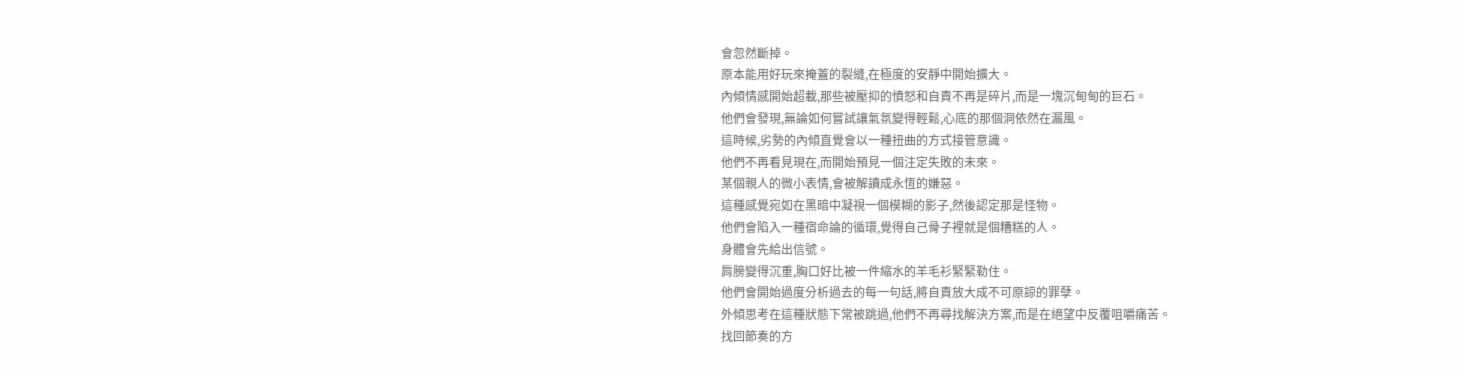會忽然斷掉。
原本能用好玩來掩蓋的裂縫,在極度的安靜中開始擴大。
內傾情感開始超載,那些被壓抑的憤怒和自責不再是碎片,而是一塊沉甸甸的巨石。
他們會發現,無論如何嘗試讓氣氛變得輕鬆,心底的那個洞依然在漏風。
這時候,劣勢的內傾直覺會以一種扭曲的方式接管意識。
他們不再看見現在,而開始預見一個注定失敗的未來。
某個親人的微小表情,會被解讀成永恆的嫌惡。
這種感覺宛如在黑暗中凝視一個模糊的影子,然後認定那是怪物。
他們會陷入一種宿命論的循環,覺得自己骨子裡就是個糟糕的人。
身體會先給出信號。
肩膀變得沉重,胸口好比被一件縮水的羊毛衫緊緊勒住。
他們會開始過度分析過去的每一句話,將自責放大成不可原諒的罪孽。
外傾思考在這種狀態下常被跳過,他們不再尋找解決方案,而是在絕望中反覆咀嚼痛苦。
找回節奏的方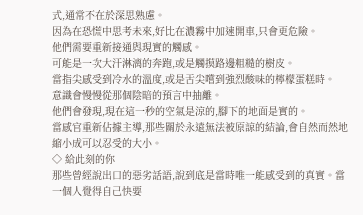式,通常不在於深思熟慮。
因為在恐慌中思考未來,好比在濃霧中加速開車,只會更危險。
他們需要重新接通與現實的觸感。
可能是一次大汗淋漓的奔跑,或是觸摸路邊粗糙的樹皮。
當指尖感受到冷水的溫度,或是舌尖嚐到強烈酸味的檸檬蛋糕時。
意識會慢慢從那個陰暗的預言中抽離。
他們會發現,現在這一秒的空氣是涼的,腳下的地面是實的。
當感官重新佔據主導,那些關於永遠無法被原諒的結論,會自然而然地縮小成可以忍受的大小。
◇ 給此刻的你
那些曾經說出口的惡劣話語,說到底是當時唯一能感受到的真實。當一個人覺得自己快要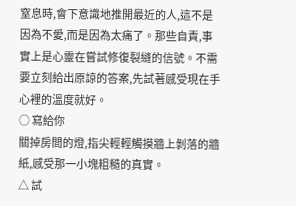窒息時,會下意識地推開最近的人,這不是因為不愛,而是因為太痛了。那些自責,事實上是心靈在嘗試修復裂縫的信號。不需要立刻給出原諒的答案,先試著感受現在手心裡的溫度就好。
○ 寫給你
關掉房間的燈,指尖輕輕觸摸牆上剝落的牆紙,感受那一小塊粗糙的真實。
△ 試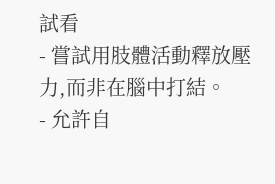試看
- 嘗試用肢體活動釋放壓力,而非在腦中打結。
- 允許自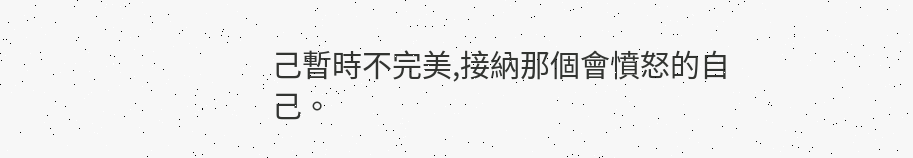己暫時不完美,接納那個會憤怒的自己。